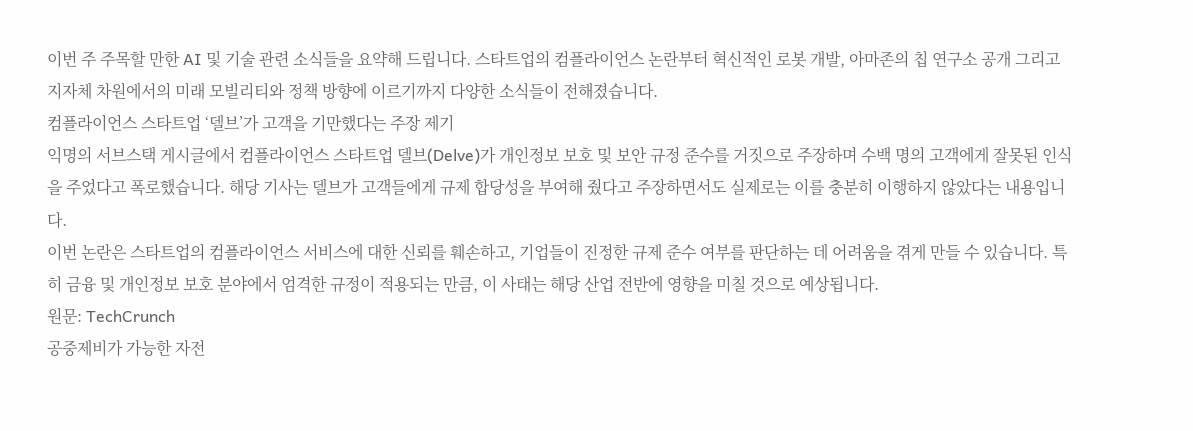이번 주 주목할 만한 AI 및 기술 관련 소식들을 요약해 드립니다. 스타트업의 컴플라이언스 논란부터 혁신적인 로봇 개발, 아마존의 칩 연구소 공개 그리고 지자체 차원에서의 미래 모빌리티와 정책 방향에 이르기까지 다양한 소식들이 전해졌습니다.
컴플라이언스 스타트업 ‘델브’가 고객을 기만했다는 주장 제기
익명의 서브스택 게시글에서 컴플라이언스 스타트업 델브(Delve)가 개인정보 보호 및 보안 규정 준수를 거짓으로 주장하며 수백 명의 고객에게 잘못된 인식을 주었다고 폭로했습니다. 해당 기사는 델브가 고객들에게 규제 합당성을 부여해 줬다고 주장하면서도 실제로는 이를 충분히 이행하지 않았다는 내용입니다.
이번 논란은 스타트업의 컴플라이언스 서비스에 대한 신뢰를 훼손하고, 기업들이 진정한 규제 준수 여부를 판단하는 데 어려움을 겪게 만들 수 있습니다. 특히 금융 및 개인정보 보호 분야에서 엄격한 규정이 적용되는 만큼, 이 사태는 해당 산업 전반에 영향을 미칠 것으로 예상됩니다.
원문: TechCrunch
공중제비가 가능한 자전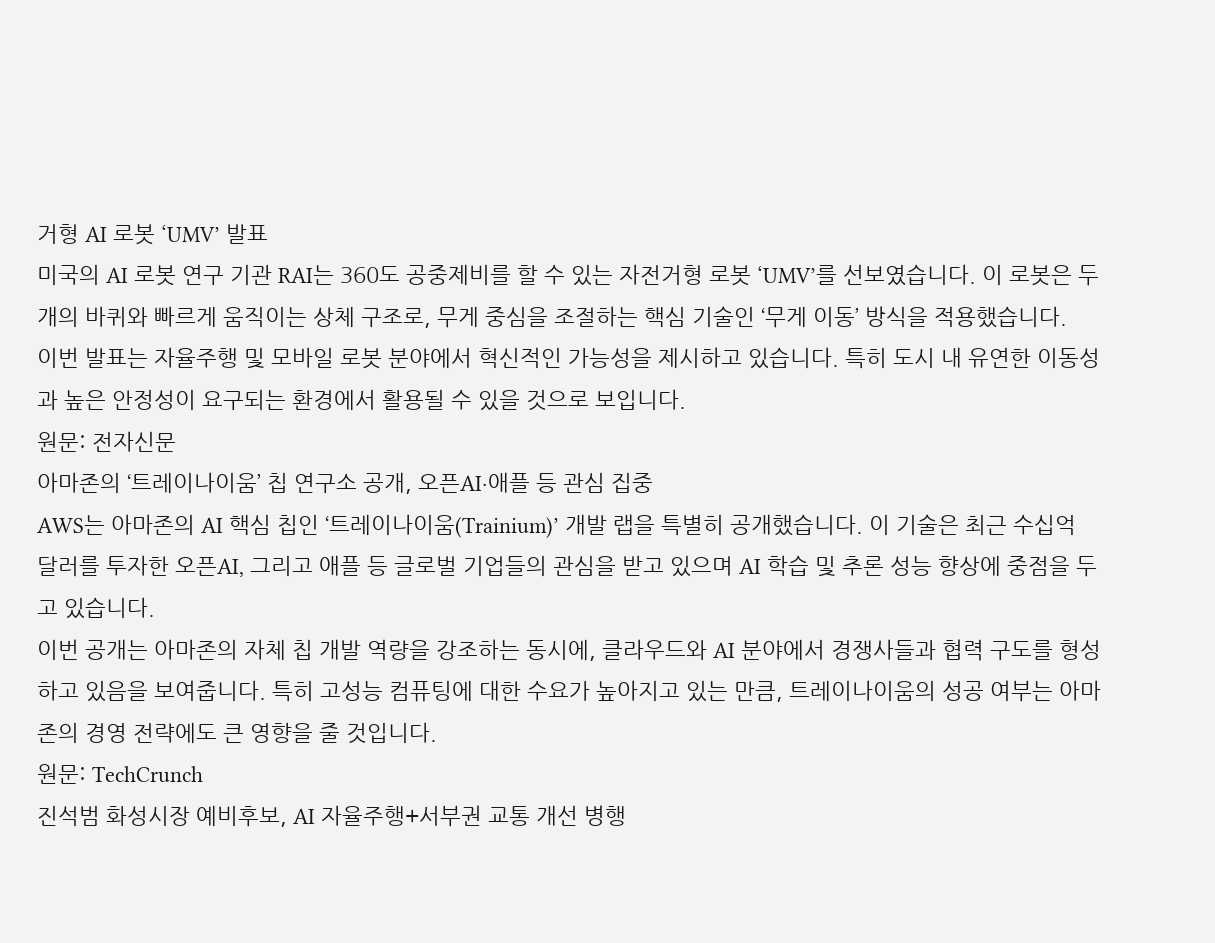거형 AI 로봇 ‘UMV’ 발표
미국의 AI 로봇 연구 기관 RAI는 360도 공중제비를 할 수 있는 자전거형 로봇 ‘UMV’를 선보였습니다. 이 로봇은 두 개의 바퀴와 빠르게 움직이는 상체 구조로, 무게 중심을 조절하는 핵심 기술인 ‘무게 이동’ 방식을 적용했습니다.
이번 발표는 자율주행 및 모바일 로봇 분야에서 혁신적인 가능성을 제시하고 있습니다. 특히 도시 내 유연한 이동성과 높은 안정성이 요구되는 환경에서 활용될 수 있을 것으로 보입니다.
원문: 전자신문
아마존의 ‘트레이나이움’ 칩 연구소 공개, 오픈AI·애플 등 관심 집중
AWS는 아마존의 AI 핵심 칩인 ‘트레이나이움(Trainium)’ 개발 랩을 특별히 공개했습니다. 이 기술은 최근 수십억 달러를 투자한 오픈AI, 그리고 애플 등 글로벌 기업들의 관심을 받고 있으며 AI 학습 및 추론 성능 향상에 중점을 두고 있습니다.
이번 공개는 아마존의 자체 칩 개발 역량을 강조하는 동시에, 클라우드와 AI 분야에서 경쟁사들과 협력 구도를 형성하고 있음을 보여줍니다. 특히 고성능 컴퓨팅에 대한 수요가 높아지고 있는 만큼, 트레이나이움의 성공 여부는 아마존의 경영 전략에도 큰 영향을 줄 것입니다.
원문: TechCrunch
진석범 화성시장 예비후보, AI 자율주행+서부권 교통 개선 병행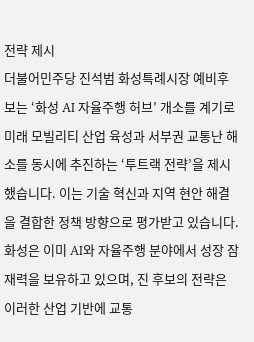전략 제시
더불어민주당 진석범 화성특례시장 예비후보는 ‘화성 AI 자율주행 허브’ 개소를 계기로 미래 모빌리티 산업 육성과 서부권 교통난 해소를 동시에 추진하는 ‘투트랙 전략’을 제시했습니다. 이는 기술 혁신과 지역 현안 해결을 결합한 정책 방향으로 평가받고 있습니다.
화성은 이미 AI와 자율주행 분야에서 성장 잠재력을 보유하고 있으며, 진 후보의 전략은 이러한 산업 기반에 교통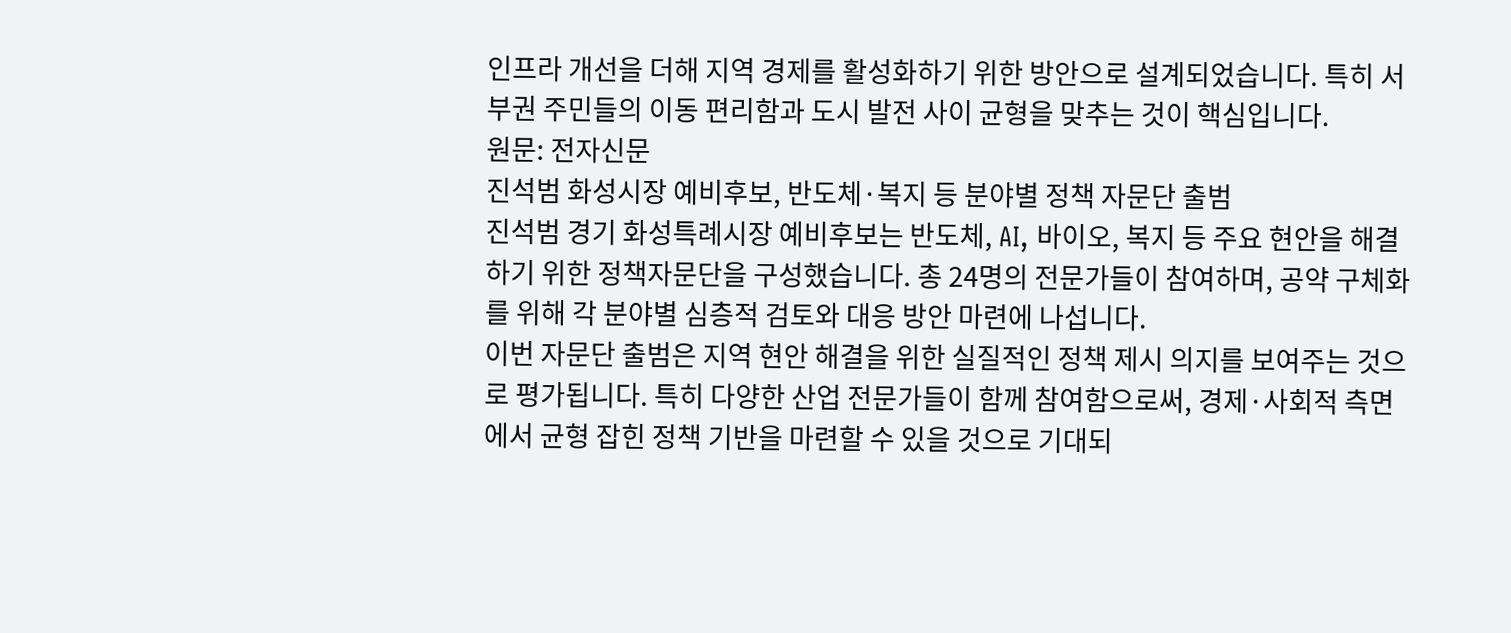인프라 개선을 더해 지역 경제를 활성화하기 위한 방안으로 설계되었습니다. 특히 서부권 주민들의 이동 편리함과 도시 발전 사이 균형을 맞추는 것이 핵심입니다.
원문: 전자신문
진석범 화성시장 예비후보, 반도체·복지 등 분야별 정책 자문단 출범
진석범 경기 화성특례시장 예비후보는 반도체, AI, 바이오, 복지 등 주요 현안을 해결하기 위한 정책자문단을 구성했습니다. 총 24명의 전문가들이 참여하며, 공약 구체화를 위해 각 분야별 심층적 검토와 대응 방안 마련에 나섭니다.
이번 자문단 출범은 지역 현안 해결을 위한 실질적인 정책 제시 의지를 보여주는 것으로 평가됩니다. 특히 다양한 산업 전문가들이 함께 참여함으로써, 경제·사회적 측면에서 균형 잡힌 정책 기반을 마련할 수 있을 것으로 기대되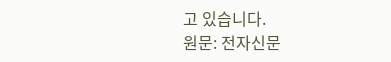고 있습니다.
원문: 전자신문